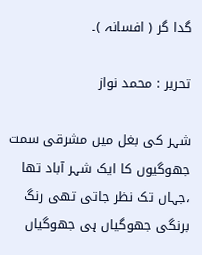گدا گر ( افسانہ )۔

تحریر : محمد نواز

شہر کی بغل میں مشرقی سمت جھوگیوں کا ایک شہر آباد تھا ،جہاں تک نظر جاتی تھی رنگ برنگی جھوگیاں ہی جھوگیاں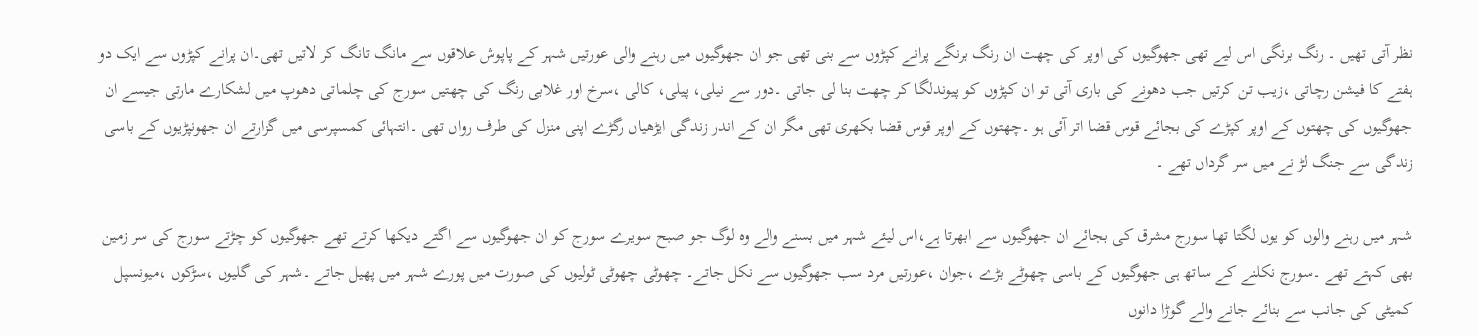نظر آتی تھیں ۔ رنگ برنگی اس لیے تھی جھوگیوں کی اوپر کی چھت ان رنگ برنگے پرانے کپڑوں سے بنی تھی جو ان جھوگیوں میں رہنے والی عورتیں شہر کے پاپوش علاقوں سے مانگ تانگ کر لاتیں تھی۔ان پرانے کپڑوں سے ایک دو ہفتے کا فیشن رچاتی ،زیب تن کرتیں جب دھونے کی باری آتی تو ان کپڑوں کو پیوندلگا کر چھت بنا لی جاتی ۔دور سے نیلی، پیلی، کالی ،سرخ اور غلابی رنگ کی چھتیں سورج کی چلماتی دھوپ میں لشکارے مارتی جیسے ان جھوگیوں کی چھتوں کے اوپر کپڑے کی بجائے قوس قضا اتر آئی ہو ۔چھتوں کے اوپر قوس قضا بکھری تھی مگر ان کے اندر زندگی ایڑھیاں رگڑے اپنی منزل کی طرف رواں تھی ۔انتہائی کمسپرسی میں گزارتے ان جھونپڑیوں کے باسی زندگی سے جنگ لڑ نے میں سر گرداں تھے ۔

شہر میں رہنے والوں کو یوں لگتا تھا سورج مشرق کی بجائے ان جھوگیوں سے ابھرتا ہے،اس لیئے شہر میں بسنے والے وہ لوگ جو صبح سویرے سورج کو ان جھوگیوں سے اگتے دیکھا کرتے تھے جھوگیوں کو چڑتے سورج کی سر زمین بھی کہتے تھے ۔سورج نکلنے کے ساتھ ہی جھوگیوں کے باسی چھوٹے بڑے ،جوان ،عورتیں مرد سب جھوگیوں سے نکل جاتے۔ چھوٹی چھوٹی ٹولیوں کی صورت میں پورے شہر میں پھیل جاتے ۔شہر کی گلیوں ،سڑکوں ،میونسپل کمیٹی کی جانب سے بنائے جانے والے گوڑا دانوں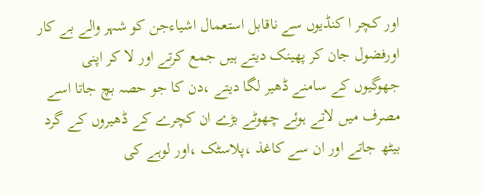اور کچر ا کنڈیوں سے ناقابل استعمال اشیاءجن کو شہر والے بے کار اورفضول جان کر پھینک دیتے ہیں جمع کرتے اور لا کر اپنی جھوگیوں کے سامنے ڈھیر لگا دیتے ،دن کا جو حصہ بچ جاتا اسے مصرف میں لاتے ہوئے چھوٹے بڑے ان کچرے کے ڈھیروں کے گرد بیٹھ جاتے اور ان سے کاغذ ،پلاسٹک ،اور لوہے کی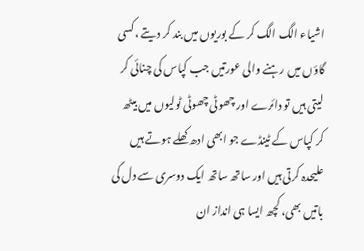اشیاء الگ الگ کر کے بوریوں میں بند کر دیتے ،کسی گاؤں میں رہنے والی عورتیں جب کپاس کی چنائی کر لیتی ہیں تو دائرے اور چھوٹی چھوٹی ٹولیوں میں بیٹھ کر کپاس کے ٹینڈے جو ابھی ادھ کھلے ہوتے ہیں علیحدہ کرتی ہیں اور ساتھ ساتھ ایک دوسری سے دل کی باتیں بھی، کچھ ایسا ہی انداز ان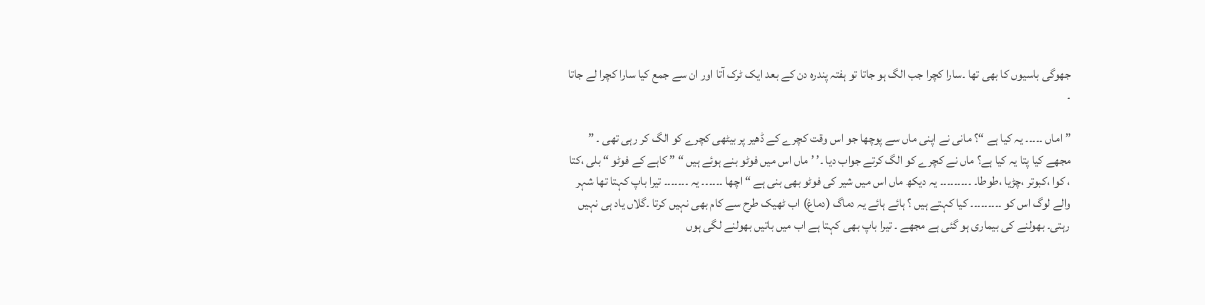جھوگی باسیوں کا بھی تھا ۔سارا کچرا جب الگ ہو جاتا تو ہفتہ پندرہ دن کے بعد ایک ٹرک آتا اور ان سے جمع کیا سارا کچرا لے جاتا ۔

” اماں ۔۔۔۔۔ یہ کیا ہے “؟ مانی نے اپنی ماں سے پوچھا جو اس وقت کچرے کے ڈھیر پر بیٹھی کچرے کو الگ کر رہی تھی ۔ ” مجھے کیا پتا یہ کیا ہے؟ ماں نے کچرے کو الگ کرتے جواب دیا ۔’ ’ ماں اس میں فوٹو بنے ہوئے ہیں “ ” کاہے کے فوٹو “ بلی ،کتا ، کوا ،کبوتر ،چڑیا ،طوطا۔ ۔۔۔۔۔۔۔۔۔ یہ دیکھ ماں اس میں شیر کی فوٹو بھی بنی ہے “ اچھا ۔۔۔۔۔۔ یہ ۔۔۔۔۔۔۔ تیرا باپ کہتا تھا شہر والے لوگ اس کو ۔۔۔۔۔۔۔۔۔ کیا کہتے ہیں ؟ ہائے ہائے یہ دماگ (دماغ) اب ٹھیک طرح سے کام بھی نہیں کرتا ۔گلاں یاد ہی نہیں رہتی۔ بھولنے کی بیماری ہو گئی ہے مجھے ۔ تیرا باپ بھی کہتا ہے اب میں باتیں بھولنے لگی ہوں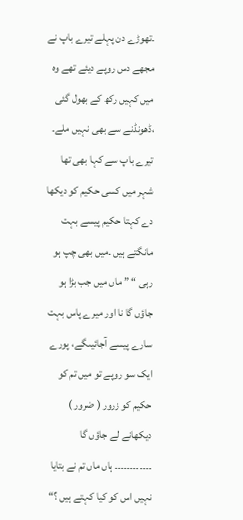۔تھوڑے دن پہلے تیرے باپ نے مجھے دس روپے دیئے تھے وہ میں کہیں رکھ کے بھول گئی ،ڈھونڈنے سے بھی نہیں ملے۔ تیرے باپ سے کہا بھی تھا شہر میں کسی حکیم کو دیکھا دے کہتا حکیم پیسے بہت مانگتے ہیں ۔میں بھی چپ ہو رہی “ ” ماں میں جب بڑا ہو جاؤں گا نا اور میرے پاس بہت سارے پیسے آجائیںگے، پورے ایک سو روپے تو میں تم کو حکیم کو زرور ( ضرور ) دیکھانے لے جاؤں گا ۔۔۔۔۔۔۔۔۔۔۔۔ ہاں ماں تم نے بتایا نہیں اس کو کیا کہتے ہیں ؟“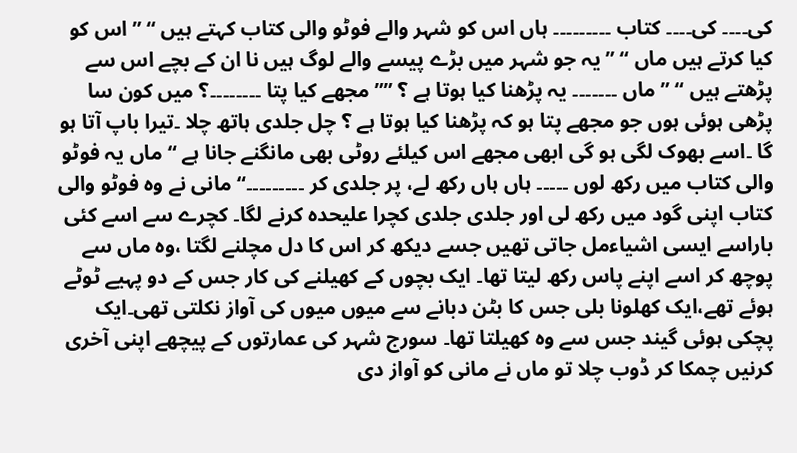کی۔۔۔۔ کی۔۔۔۔ کتاب ۔۔۔۔۔۔۔۔۔ ہاں اس کو شہر والے فوٹو والی کتاب کہتے ہیں “ ” اس کو کیا کرتے ہیں ماں “ ” یہ جو شہر میں بڑے پیسے والے لوگ ہیں نا ان کے بچے اس سے پڑھتے ہیں “ ” ماں ۔۔۔۔۔۔۔ یہ پڑھنا کیا ہوتا ہے ؟ ”” مجھے کیا پتا ۔۔۔۔۔۔۔۔؟ میں کون سا پڑھی ہوئی ہوں جو مجھے پتا ہو کہ پڑھنا کیا ہوتا ہے ؟ چل جلدی ہاتھ چلا ۔تیرا باپ آتا ہو گا ۔اسے بھوک لگی ہو گی ابھی مجھے اس کیلئے روٹی بھی مانگنے جانا ہے “ ماں یہ فوٹو والی کتاب میں رکھ لوں ۔۔۔۔۔ ہاں ہاں رکھ لے، پر جلدی کر ۔۔۔۔۔۔۔۔۔“ مانی نے وہ فوٹو والی کتاب اپنی گود میں رکھ لی اور جلدی جلدی کچرا علیحدہ کرنے لگا۔ کچرے سے اسے کئی باراسے ایسی اشیاءمل جاتی تھیں جسے دیکھ کر اس کا دل مچلنے لگتا ،وہ ماں سے پوچھ کر اسے اپنے پاس رکھ لیتا تھا۔ ایک بچوں کے کھیلنے کی کار جس کے دو پہیے ٹوٹے ہوئے تھے،ایک کھلونا بلی جس کا بٹن دبانے سے میوں میوں کی آواز نکلتی تھی۔ایک پچکی ہوئی گیند جس سے وہ کھیلتا تھا۔ سورج شہر کی عمارتوں کے پیچھے اپنی آخری کرنیں چمکا کر ڈوب چلا تو ماں نے مانی کو آواز دی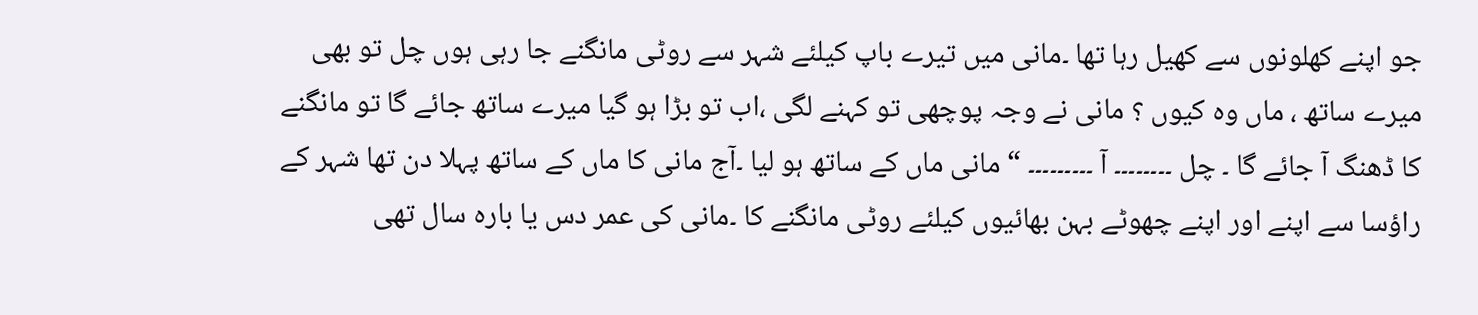جو اپنے کھلونوں سے کھیل رہا تھا ۔مانی میں تیرے باپ کیلئے شہر سے روٹی مانگنے جا رہی ہوں چل تو بھی میرے ساتھ ، ماں وہ کیوں ؟ مانی نے وجہ پوچھی تو کہنے لگی ،اب تو بڑا ہو گیا میرے ساتھ جائے گا تو مانگنے کا ڈھنگ آ جائے گا ۔ چل ۔۔۔۔۔۔۔۔ آ ۔۔۔۔۔۔۔۔۔ “ مانی ماں کے ساتھ ہو لیا ۔آج مانی کا ماں کے ساتھ پہلا دن تھا شہر کے راؤسا سے اپنے اور اپنے چھوٹے بہن بھائیوں کیلئے روٹی مانگنے کا ۔مانی کی عمر دس یا بارہ سال تھی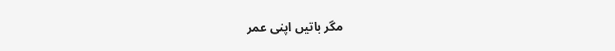مگر باتیں اپنی عمر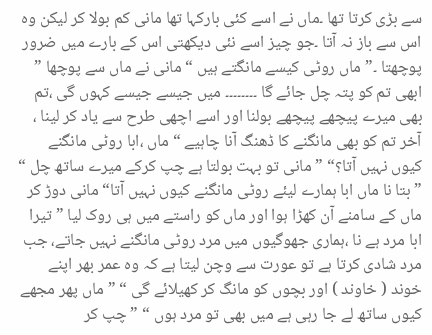سے بڑی کرتا تھا ۔ماں نے اسے کئی بارکہا تھا مانی کم بولا کر لیکن وہ اس سے باز نہ آتا ۔جو چیز اسے نئی دیکھتی اس کے بارے میں ضرور پوچھتا ۔”ماں روٹی کیسے مانگتے ہیں “ مانی نے ماں سے پوچھا ” ابھی تم کو پتہ چل جائے گا ۔۔۔۔۔۔۔۔ میں جیسے جیسے کہوں گی ،تم بھی میرے پیچھے پیچھے بولنا اور اسے اچھی طرح سے یاد کر لینا ، آخر تم کو بھی مانگنے کا ڈھنگ آنا چاہیے “ ماں ،ابا روٹی مانگنے کیوں نہیں آتا؟“ ” مانی تو بہت بولتا ہے چپ کرکے میرے ساتھ چل “ ” بتا نا ماں ابا ہمارے لیئے روٹی مانگنے کیوں نہیں آتا“ مانی دوڑ کر ماں کے سامنے آن کھڑا ہوا اور ماں کو راستے میں ہی روک لیا ” تیرا ابا مرد ہے نا ،ہماری جھوگیوں میں مرد روٹی مانگنے نہیں جاتے، جب مرد شادی کرتا ہے تو عورت سے وچن لیتا ہے کہ وہ عمر بھر اپنے خوند ( خاوند ) اور بچوں کو مانگ کر کھیلائے گی “ ” ماں پھر مجھے کیوں ساتھ لے جا رہی ہے میں بھی تو مرد ہوں “ ” چپ کر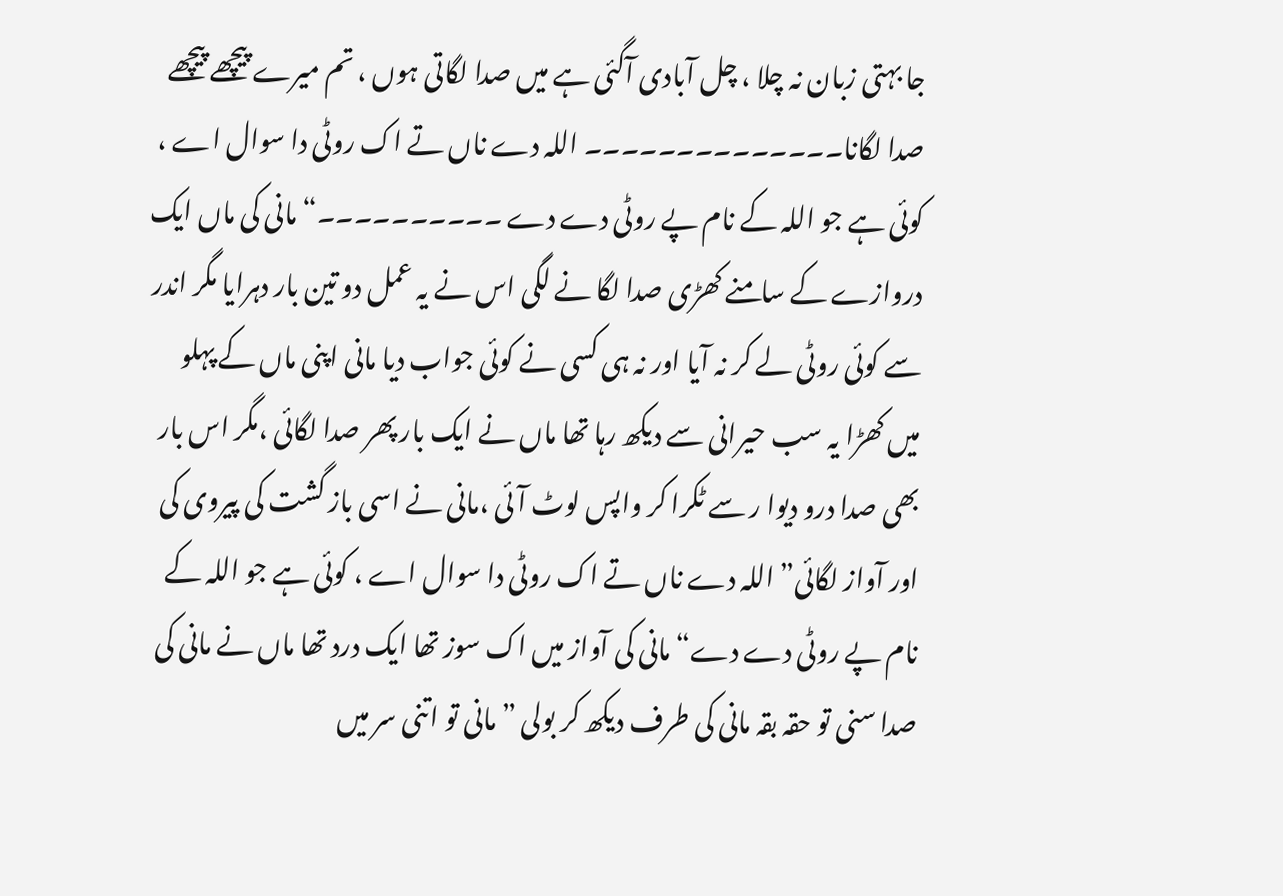جا بہتی زبان نہ چلا ، چل آبادی آگئی ہے میں صدا لگاتی ہوں ، تم میرے پیچھے پیچھے صدا لگانا۔۔۔۔۔۔۔۔۔۔۔۔۔۔ اللہ دے ناں تے اک روٹی دا سوال اے ، کوئی ہے جو اللہ کے نام پے روٹی دے دے ۔۔۔۔۔۔۔۔۔۔“ مانی کی ماں ایک دروازے کے سامنے کھڑی صدا لگا نے لگی اس نے یہ عمل دو تین بار دہرایا مگر اندر سے کوئی روٹی لے کر نہ آیا اور نہ ہی کسی نے کوئی جواب دیا مانی اپنی ماں کے پہلو میں کھڑا یہ سب حیرانی سے دیکھ رہا تھا ماں نے ایک بار پھر صدا لگائی ،مگر اس بار بھی صدا درو دیوا ر سے ٹکرا کر واپس لوٹ آئی ،مانی نے اسی باز گشت کی پیروی کی اور آواز لگائی” اللہ دے ناں تے اک روٹی دا سوال اے ، کوئی ہے جو اللہ کے نام پے روٹی دے دے“ مانی کی آواز میں اک سوز تھا ایک درد تھا ماں نے مانی کی صدا سنی تو حقہ بقہ مانی کی طرف دیکھ کر بولی ” مانی تو اتنی سر میں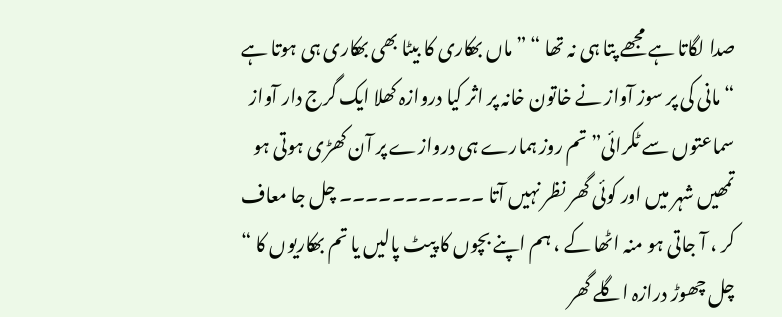صدا لگاتا ہے مجھے پتا ہی نہ تھا “ ” ماں بھکاری کا بیٹا بھی بھکاری ہی ہوتا ہے “ مانی کی پر سوز آواز نے خاتون خانہ پر اثر کیا دروازہ کھلا ایک گرج دار آواز سماعتوں سے ٹکرائی” تم روز ہمارے ہی دروازے پر آن کھڑی ہوتی ہو تمھیں شہر میں اور کوئی گھر نظر نہیں آتا ۔۔۔۔۔۔۔۔۔۔۔ چل جا معاف کر ، آ جاتی ہو منہ اٹھا کے ، ہم اپنے بچوں کا پیٹ پالیں یا تم بھکاریوں کا “ چل چھوڑ درازہ اگلے گھر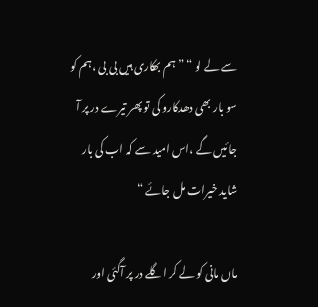سے لے لو “ ” ہم بھکاری ہیں بی بی ،ہم کو سو بار بھی دھدکارو کی تو پھر تیرے در پر آ جائیں گے ،اس امید سے کہ اب کی بار شاید خیرات مل جائے “

ماں مانی کو لے کر اگلے در پر آگئی اور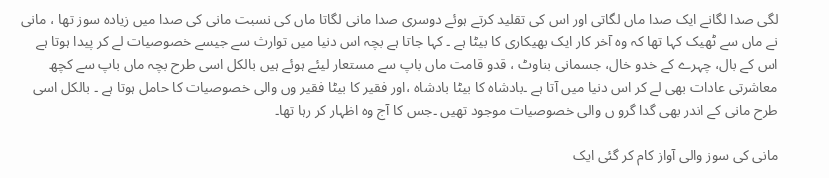لگی صدا لگانے ایک صدا ماں لگاتی اور اس کی تقلید کرتے ہوئے دوسری صدا مانی لگاتا ماں کی نسبت مانی کی صدا میں زیادہ سوز تھا ، مانی نے ماں سے ٹھیک کہا تھا کہ وہ آخر کار ایک بھیکاری کا بیٹا ہے ۔ کہا جاتا ہے بچہ اس دنیا میں توارث سے جیسے خصوصیات لے کر پیدا ہوتا ہے اس کے بال، چہرے کے خدو خال، جسمانی بناوٹ ، قدو قامت ماں باپ سے مستعار لیئے ہوئے ہیں بالکل اسی طرح بچہ ماں باپ سے کچھ معاشرتی عادات بھی لے کر اس دنیا میں آتا ہے ۔بادشاہ کا بیٹا بادشاہ ،اور فقیر کا بیٹا فقیر وں والی خصوصیات کا حامل ہوتا ہے ۔ بالکل اسی طرح مانی کے اندر بھی گدا گرو ں والی خصوصیات موجود تھیں ۔جس کا آج وہ اظہار کر رہا تھا۔

مانی کی سوز والی آواز کام کر گئی ایک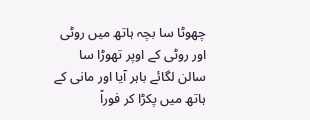چھوٹا سا بچہ ہاتھ میں روٹی اور روٹی کے اوپر تھوڑا سا سالن لگائے باہر آیا اور مانی کے ہاتھ میں پکڑا کر فوراً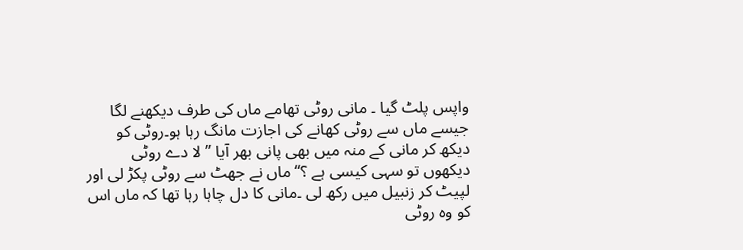واپس پلٹ گیا ۔ مانی روٹی تھامے ماں کی طرف دیکھنے لگا جیسے ماں سے روٹی کھانے کی اجازت مانگ رہا ہو۔روٹی کو دیکھ کر مانی کے منہ میں بھی پانی بھر آیا ” لا دے روٹی دیکھوں تو سہی کیسی ہے ؟“ ماں نے جھٹ سے روٹی پکڑ لی اور لپیٹ کر زنبیل میں رکھ لی ۔مانی کا دل چاہا رہا تھا کہ ماں اس کو وہ روٹی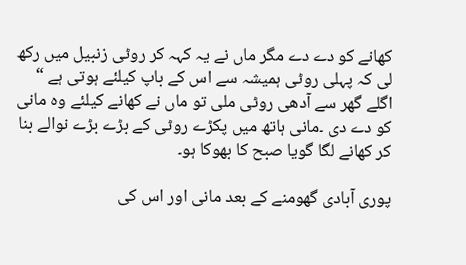کھانے کو دے دے مگر ماں نے یہ کہہ کر روٹی زنبیل میں رکھ لی کہ پہلی روٹی ہمیشہ سے اس کے باپ کیلئے ہوتی ہے “ اگلے گھر سے آدھی روٹی ملی تو ماں نے کھانے کیلئے وہ مانی کو دے دی ۔مانی ہاتھ میں پکڑے روٹی کے بڑے بڑے نوالے بنا کر کھانے لگا گویا صبح کا بھوکا ہو۔

پوری آبادی گھومنے کے بعد مانی اور اس کی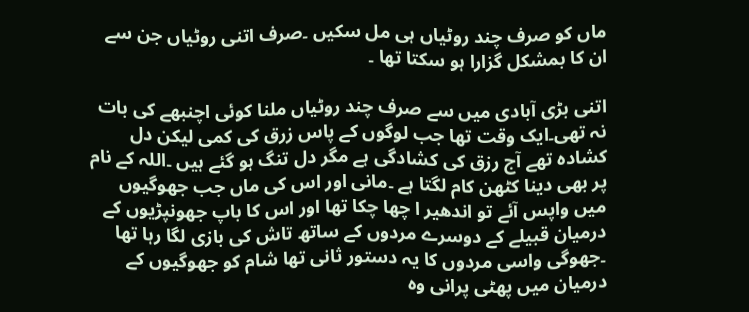ماں کو صرف چند روٹیاں ہی مل سکیں ۔صرف اتنی روٹیاں جن سے ان کا بمشکل گزارا ہو سکتا تھا ۔

اتنی بڑی آبادی میں سے صرف چند روٹیاں ملنا کوئی اچنبھے کی بات نہ تھی۔ایک وقت تھا جب لوگوں کے پاس زرق کی کمی لیکن دل کشادہ تھے آج رزق کی کشادگی ہے مگر دل تنگ ہو گئے ہیں ۔اللہ کے نام پر بھی دینا کٹھن کام لگتا ہے ۔مانی اور اس کی ماں جب جھوگیوں میں واپس آئے تو اندھیر ا چھا چکا تھا اور اس کا باپ جھونپڑیوں کے درمیان قبیلے کے دوسرے مردوں کے ساتھ تاش کی بازی لگا رہا تھا ۔جھوگی واسی مردوں کا یہ دستور ثانی تھا شام کو جھوگیوں کے درمیان میں پھٹی پرانی وہ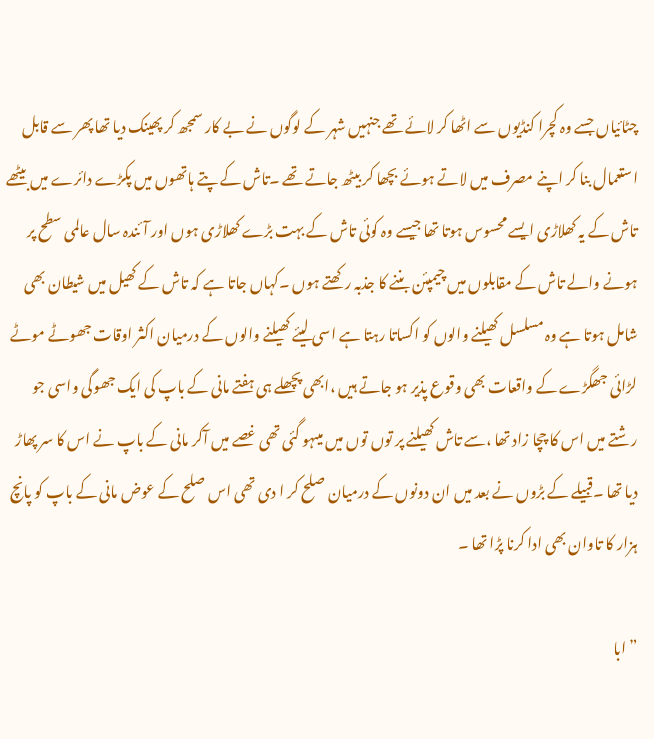چٹائیاں جسے وہ کچرا کنڈیوں سے اٹھا کر لائے تھے جنہیں شہر کے لوگوں نے بے کار سمجھ کر پھینک دیا تھا پھر سے قابل استعمال بنا کر اپنے مصرف میں لاتے ہوئے بچھا کر بیٹھ جاتے تھے ۔تاش کے پتے ہاتھوں میں پکڑے دائرے میں بیٹھے تاش کے یہ کھلاڑی ایسے محسوس ہوتا تھا جیسے وہ کوئی تاش کے بہت بڑے کھلاڑی ہوں اور آئندہ سال عالمی سطح پر ہونے والے تاش کے مقابلوں میں چیمپئن بننے کا جذبہ رکھتے ہوں ۔کہاں جاتا ہے کہ تاش کے کھیل میں شیطان بھی شامل ہوتا ہے وہ مسلسل کھیلنے والوں کو اکساتا رہتا ہے اسی لیئے کھیلنے والوں کے درمیان اکثر اوقات جھوٹے موٹے لڑائی جھگڑے کے واقعات بھی وقوع پذیر ہو جاتے ہیں ،ابھی پچھلے ہی ہفتے مانی کے باپ کی ایک جھوگی واسی جو رشتے میں اس کا چچا زاد تھا ،سے تاش کھیلنے پر توں توں میں میںہو گئی تھی غصے میں آکر مانی کے باپ نے اس کا سر پھاڑ دیا تھا ۔قبیلے کے بڑوں نے بعد میں ان دونوں کے درمیان صلح کر ا دی تھی اس صلح کے عوض مانی کے باپ کو پانچ ہزار کا تاوان بھی ادا کرنا پڑا تھا ۔

” ابا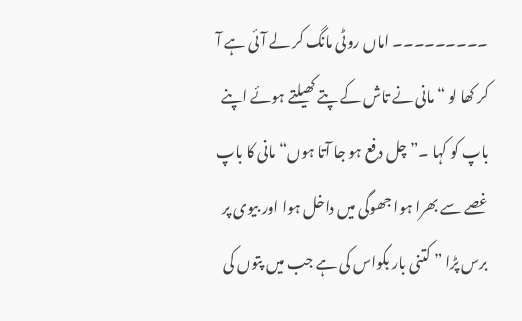۔۔۔۔۔۔۔۔۔ اماں روٹی مانگ کر لے آئی ہے آ کر کھا لو “ مانی نے تاش کے پتے کھیلتے ہوئے اپنے باپ کو کہا ۔” چل دفع ہو جا آتا ہوں“ مانی کا باپ غصے سے بھرا ہوا جھوگی میں داخل ہوا اور بیوی پر برس پڑا ” کتنی بار بکواس کی ہے جب میں پتوں کی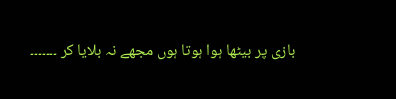بازی پر بیٹھا ہوا ہوتا ہوں مجھے نہ بلایا کر ۔۔۔۔۔۔۔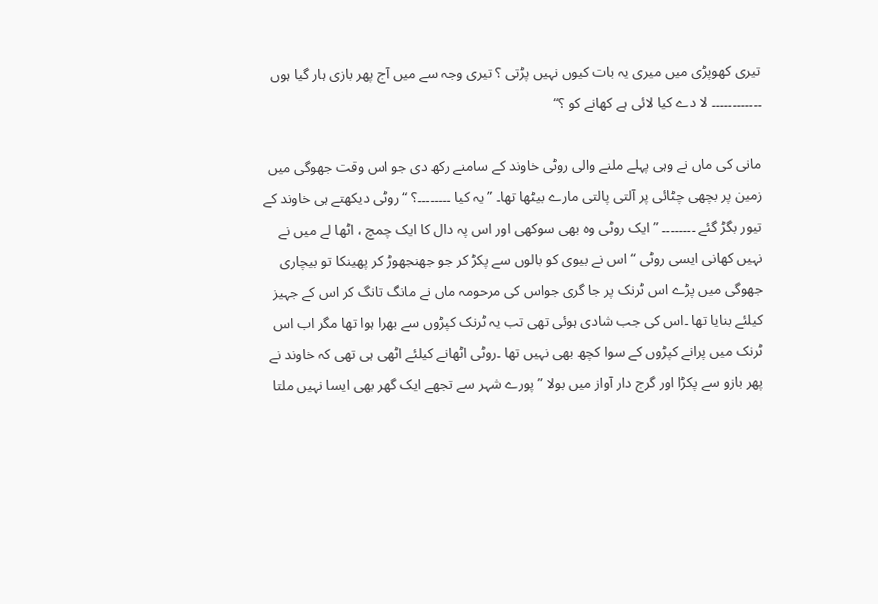تیری کھوپڑی میں میری یہ بات کیوں نہیں پڑتی ؟ تیری وجہ سے میں آج پھر بازی ہار گیا ہوں ۔۔۔۔۔۔۔۔۔۔۔۔ لا دے کیا لائی ہے کھانے کو ؟“

مانی کی ماں نے وہی پہلے ملنے والی روٹی خاوند کے سامنے رکھ دی جو اس وقت جھوگی میں زمین پر بچھی چٹائی پر آلتی پالتی مارے بیٹھا تھا۔ ” یہ کیا ۔۔۔۔۔۔۔۔؟ “ روٹی دیکھتے ہی خاوند کے تیور بگڑ گئے ۔۔۔۔۔۔۔۔ ” ایک روٹی وہ بھی سوکھی اور اس پہ دال کا ایک چمچ ، اٹھا لے میں نے نہیں کھانی ایسی روٹی “ اس نے بیوی کو بالوں سے پکڑ کر جو جھنجھوڑ کر پھینکا تو بیچاری جھوگی میں پڑے اس ٹرنک پر جا گری جواس کی مرحومہ ماں نے مانگ تانگ کر اس کے جہیز کیلئے بنایا تھا ۔اس کی جب شادی ہوئی تھی تب یہ ٹرنک کپڑوں سے بھرا ہوا تھا مگر اب اس ٹرنک میں پرانے کپڑوں کے سوا کچھ بھی نہیں تھا ۔روٹی اٹھانے کیلئے اٹھی ہی تھی کہ خاوند نے پھر بازو سے پکڑا اور گرج دار آواز میں بولا ” پورے شہر سے تجھے ایک گھر بھی ایسا نہیں ملتا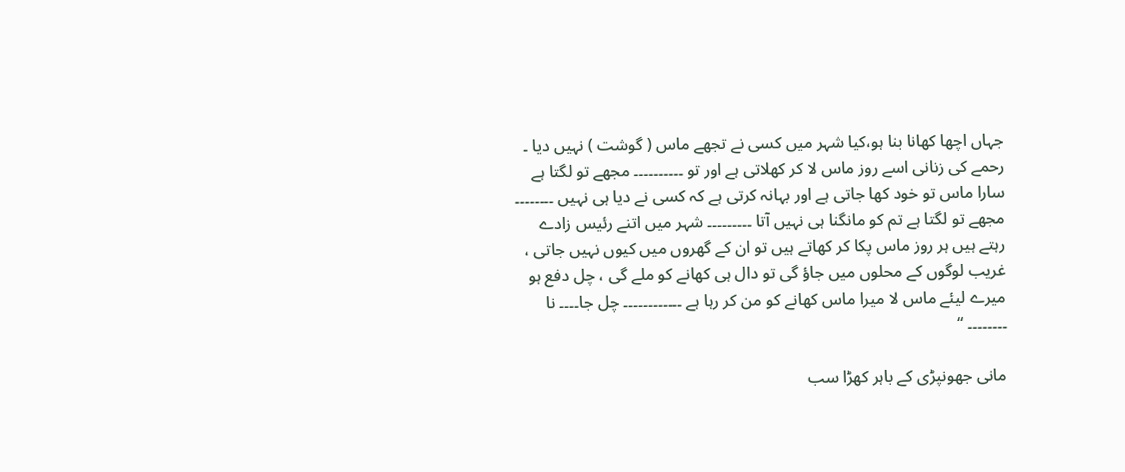جہاں اچھا کھانا بنا ہو،کیا شہر میں کسی نے تجھے ماس ( گوشت ) نہیں دیا ۔ رحمے کی زنانی اسے روز ماس لا کر کھلاتی ہے اور تو ۔۔۔۔۔۔۔۔۔۔ مجھے تو لگتا ہے سارا ماس تو خود کھا جاتی ہے اور بہانہ کرتی ہے کہ کسی نے دیا ہی نہیں ۔۔۔۔۔۔۔۔ مجھے تو لگتا ہے تم کو مانگنا ہی نہیں آتا ۔۔۔۔۔۔۔۔۔ شہر میں اتنے رئیس زادے رہتے ہیں ہر روز ماس پکا کر کھاتے ہیں تو ان کے گھروں میں کیوں نہیں جاتی ، غریب لوگوں کے محلوں میں جاؤ گی تو دال ہی کھانے کو ملے گی ، چل دفع ہو میرے لیئے ماس لا میرا ماس کھانے کو من کر رہا ہے ۔۔۔۔۔۔۔۔۔۔۔۔ چل جا۔۔۔۔ نا ۔۔۔۔۔۔۔۔ “

مانی جھونپڑی کے باہر کھڑا سب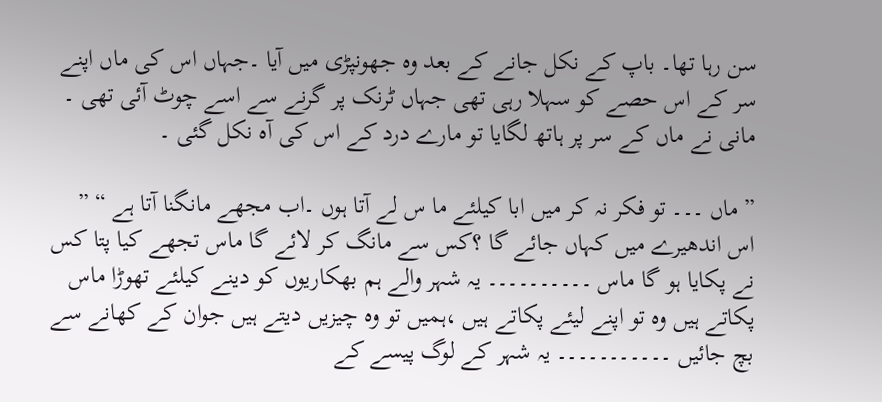سن رہا تھا۔ باپ کے نکل جانے کے بعد وہ جھونپڑی میں آیا ۔جہاں اس کی ماں اپنے سر کے اس حصے کو سہلا رہی تھی جہاں ٹرنک پر گرنے سے اسے چوٹ آئی تھی ۔ مانی نے ماں کے سر پر ہاتھ لگایا تو مارے درد کے اس کی آہ نکل گئی ۔

” ماں ۔۔۔ تو فکر نہ کر میں ابا کیلئے ما س لے آتا ہوں ۔اب مجھے مانگنا آتا ہے “ ” اس اندھیرے میں کہاں جائے گا ؟کس سے مانگ کر لائے گا ماس تجھے کیا پتا کس نے پکایا ہو گا ماس ۔۔۔۔۔۔۔۔۔۔ یہ شہر والے ہم بھکاریوں کو دینے کیلئے تھوڑا ماس پکاتے ہیں وہ تو اپنے لیئے پکاتے ہیں ،ہمیں تو وہ چیزیں دیتے ہیں جوان کے کھانے سے بچ جائیں ۔۔۔۔۔۔۔۔۔۔۔ یہ شہر کے لوگ پیسے کے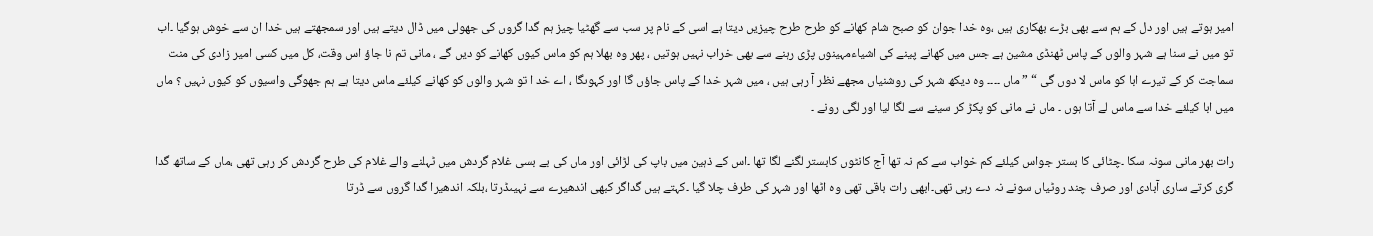امیر ہوتے ہیں اور دل کے ہم سے بھی بڑے بھکاری ہیں ،وہ خدا جوان کو صبح شام کھانے کو طرح طرح چیزیں دیتا ہے اسی کے نام پر سب سے گھٹیا چیز ہم گدا گروں کی جھولی میں ڈال دیتے ہیں اور سمجھتے ہیں خدا ان سے خوش ہوگیا ۔اب تو میں نے سنا ہے شہر والوں کے پاس ٹھنڈی مشین ہے جس میں کھانے پینے کی اشیاءمہینوں پڑی رہنے سے بھی خراب نہیں ہوتیں ، پھر وہ بھلا ہم کو ماس کیوں کھانے کو دیں گے ، مانی تم نا جاؤ اس وقت، کل میں کسی امیر زادی کی منت سماجت کر کے تیرے ابا کو ماس لا دوں گی “ ” ماں ۔۔۔۔ وہ دیکھ شہر کی روشنیاں مجھے نظر آ رہی ہیں ، میں شہر خدا کے پاس جاؤں گا اور کہوںگا ، اے خد ا تو شہر والوں کو کھانے کیلئے ماس دیتا ہے ہم جھوگی واسیوں کو کیوں نہیں ؟ ماں میں ابا کیلئے خدا سے ماس لے آتا ہوں ۔ ماں نے مانی کو پکڑ کر سینے سے لگا لیا اور لگی رونے ۔

رات بھر مانی سونہ سکا ۔چٹائی کا بستر جواس کیلئے کم خواب سے کم نہ تھا آج کانٹوں کابستر لگنے لگا تھا ۔اس کے ذہین میں باپ کی لڑائی اور ماں کی بے بسی غلام گردش میں ٹہلنے والے غلام کی طرح گردش کر رہی تھی ،ماں کے ساتھ گدا گری کرتے ساری آبادی اور صرف چند روٹیاں سونے نہ دے رہی تھی۔ابھی رات باقی تھی وہ اٹھا اور شہر کی طرف چلا گیا ۔کہتے ہیں گداگر کبھی اندھیرے سے نہیںڈرتا ،بلکہ اندھیرا گدا گروں سے ڈرتا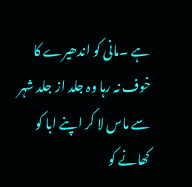ہے ۔مانی کو اندھیرے کا خوف نہ رہا وہ جلد از جلد شہر سے ماس لا کر اپنے ابا کو کھانے کو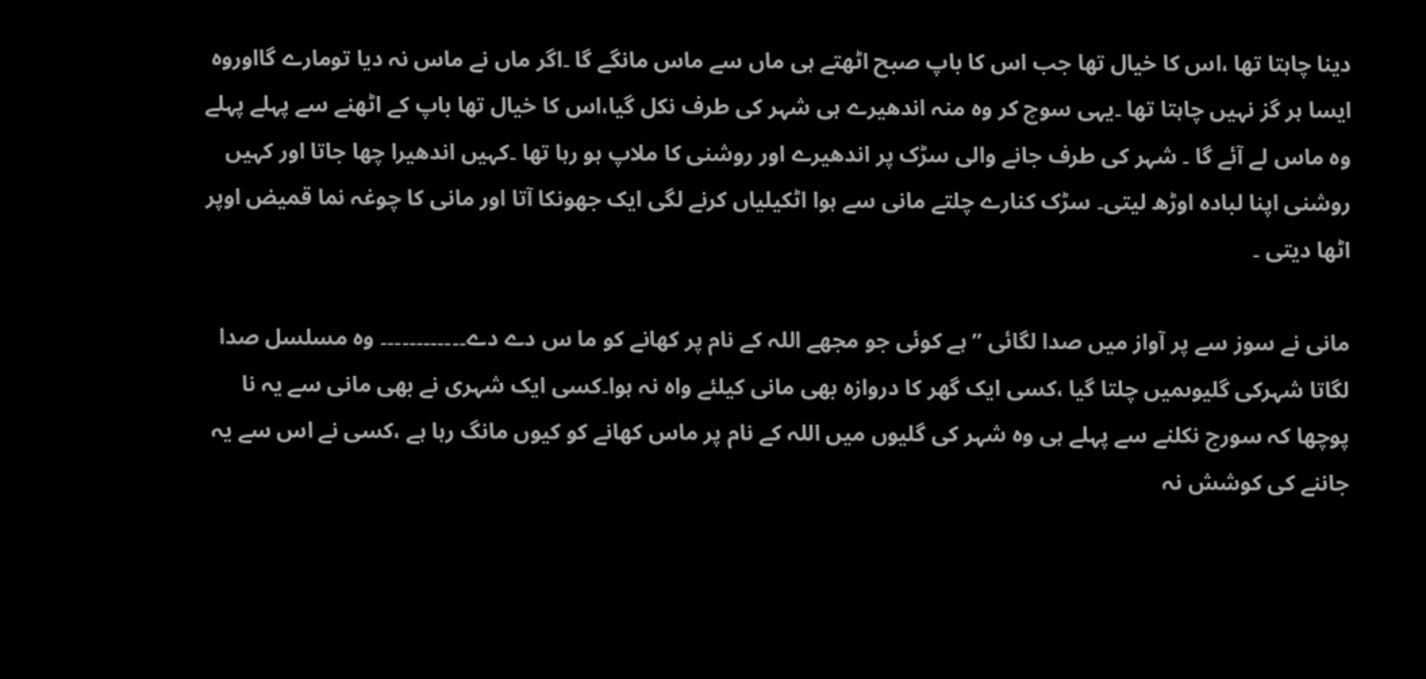دینا چاہتا تھا ،اس کا خیال تھا جب اس کا باپ صبح اٹھتے ہی ماں سے ماس مانگے گا ۔اگر ماں نے ماس نہ دیا تومارے گااوروہ ایسا ہر گز نہیں چاہتا تھا ۔یہی سوچ کر وہ منہ اندھیرے ہی شہر کی طرف نکل گیا،اس کا خیال تھا باپ کے اٹھنے سے پہلے پہلے وہ ماس لے آئے گا ۔ شہر کی طرف جانے والی سڑک پر اندھیرے اور روشنی کا ملاپ ہو رہا تھا ۔کہیں اندھیرا چھا جاتا اور کہیں روشنی اپنا لبادہ اوڑھ لیتی۔ سڑک کنارے چلتے مانی سے ہوا اٹکیلیاں کرنے لگی ایک جھونکا آتا اور مانی کا چوغہ نما قمیض اوپر اٹھا دیتی ۔

مانی نے سوز سے پر آواز میں صدا لگائی ”ہے کوئی جو مجھے اللہ کے نام پر کھانے کو ما س دے دے۔۔۔۔۔۔۔۔۔۔۔۔ وہ مسلسل صدا لگاتا شہرکی گلیوںمیں چلتا گیا ،کسی ایک گھر کا دروازہ بھی مانی کیلئے واہ نہ ہوا۔کسی ایک شہری نے بھی مانی سے یہ نا پوچھا کہ سورج نکلنے سے پہلے ہی وہ شہر کی گلیوں میں اللہ کے نام پر ماس کھانے کو کیوں مانگ رہا ہے ،کسی نے اس سے یہ جاننے کی کوشش نہ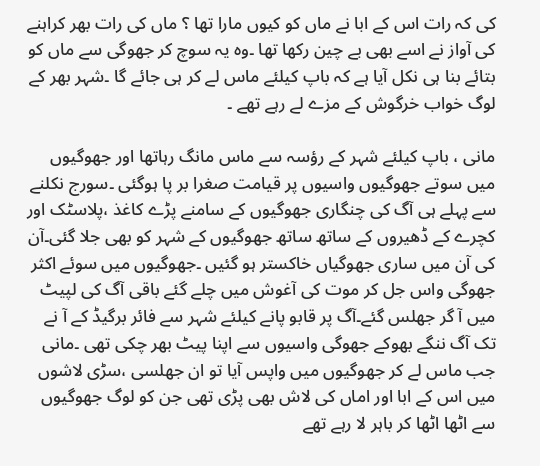کی کہ رات اس کے ابا نے ماں کو کیوں مارا تھا ؟ ماں کی رات بھر کراہنے کی آواز نے اسے بھی بے چین رکھا تھا ۔وہ یہ سوچ کر جھوگی سے ماں کو بتائے بنا ہی نکل آیا ہے کہ باپ کیلئے ماس لے کر ہی جائے گا ۔شہر بھر کے لوگ خواب خرگوش کے مزے لے رہے تھے ۔

مانی ، باپ کیلئے شہر کے رؤسہ سے ماس مانگ رہاتھا اور جھوگیوں میں سوتے جھوگیوں واسیوں پر قیامت صغرا بر پا ہوگئی ۔سورج نکلنے سے پہلے ہی آگ کی چنگاری جھوگیوں کے سامنے پڑے کاغذ ،پلاسٹک اور کچرے کے ڈھیروں کے ساتھ ساتھ جھوگیوں کے شہر کو بھی جلا گئی۔آن کی آن میں ساری جھوگیاں خاکستر ہو گئیں ۔جھوگیوں میں سوئے اکثر جھوگی واس جل کر موت کی آغوش میں چلے گئے باقی آگ کی لپیٹ میں آ گر جھلس گئے۔آگ پر قابو پانے کیلئے شہر سے فائر برگیڈ کے آ نے تک آگ ننگے بھوکے جھوگی واسیوں سے اپنا پیٹ بھر چکی تھی ۔مانی جب ماس لے کر جھوگیوں میں واپس آیا تو ان جھلسی ،سڑی لاشوں میں اس کے ابا اور اماں کی لاش بھی پڑی تھی جن کو لوگ جھوگیوں سے اٹھا اٹھا کر باہر لا رہے تھے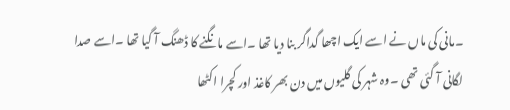۔مانی کی ماں نے اسے ایک اچھا گداگر بنا دیا تھا ۔اسے مانگنے کا ڈھنگ آ گیا تھا ۔اسے صدا لگانی آ گئی تھی ۔وہ شہر کی گلیوں میں دن بھر کاغذ اور کچرا اکٹھا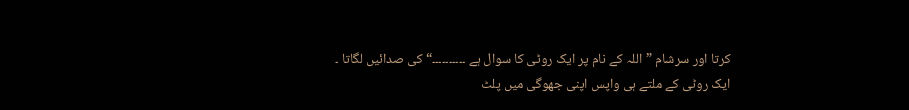کرتا اور سرشام ”اللہ کے نام پر ایک روٹی کا سوال ہے ۔۔۔۔۔۔۔۔۔۔“ کی صدائیں لگاتا ۔ ایک روٹی کے ملتے ہی واپس اپنی جھوگی میں پلٹ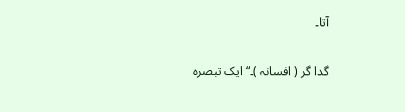آتا۔

گدا گر ( افسانہ )۔“ ایک تبصرہ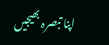اپنا تبصرہ بھیجیں